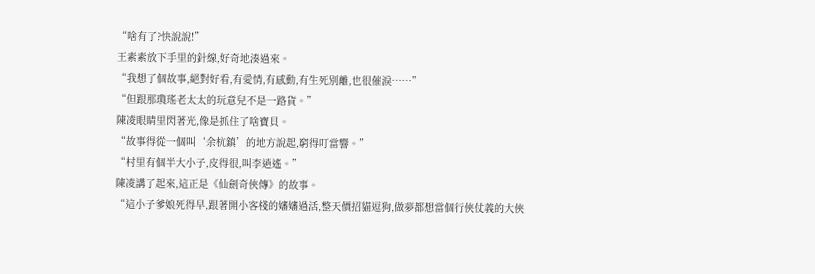“啥有了?快說說!”
王素素放下手里的針線,好奇地湊過來。
“我想了個故事,絕對好看,有愛情,有感動,有生死別離,也很催淚……”
“但跟那瓊瑤老太太的玩意兒不是一路貨。”
陳凌眼睛里閃著光,像是抓住了啥寶貝。
“故事得從一個叫‘余杭鎮’的地方說起,窮得叮當響。”
“村里有個半大小子,皮得很,叫李逍遙。”
陳凌講了起來,這正是《仙劍奇俠傳》的故事。
“這小子爹娘死得早,跟著開小客棧的嬸嬸過活,整天價招貓逗狗,做夢都想當個行俠仗義的大俠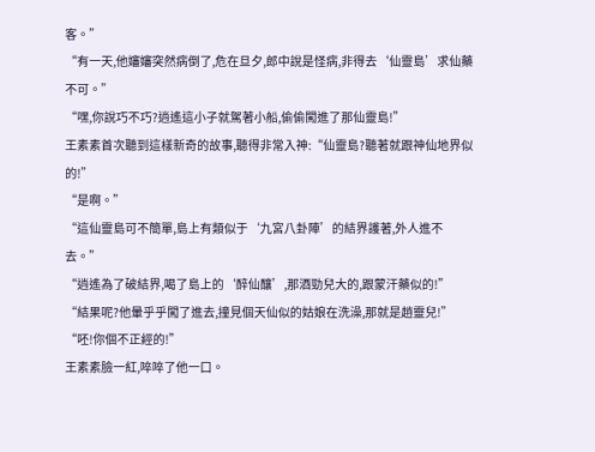客。”
“有一天,他嬸嬸突然病倒了,危在旦夕,郎中說是怪病,非得去‘仙靈島’求仙藥不可。”
“嘿,你說巧不巧?逍遙這小子就駕著小船,偷偷闖進了那仙靈島!”
王素素首次聽到這樣新奇的故事,聽得非常入神:“仙靈島?聽著就跟神仙地界似的!”
“是啊。”
“這仙靈島可不簡單,島上有類似于‘九宮八卦陣’的結界護著,外人進不去。”
“逍遙為了破結界,喝了島上的‘醉仙釀’,那酒勁兒大的,跟蒙汗藥似的!”
“結果呢?他暈乎乎闖了進去,撞見個天仙似的姑娘在洗澡,那就是趙靈兒!”
“呸!你個不正經的!”
王素素臉一紅,啐啐了他一口。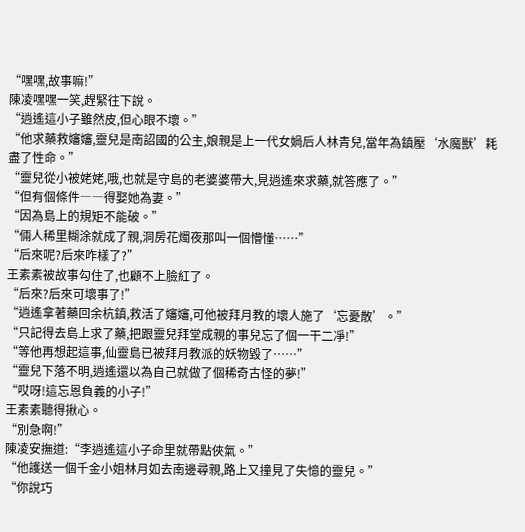“嘿嘿,故事嘛!”
陳凌嘿嘿一笑,趕緊往下說。
“逍遙這小子雖然皮,但心眼不壞。”
“他求藥救嬸嬸,靈兒是南詔國的公主,娘親是上一代女媧后人林青兒,當年為鎮壓‘水魔獸’耗盡了性命。”
“靈兒從小被姥姥,哦,也就是守島的老婆婆帶大,見逍遙來求藥,就答應了。”
“但有個條件――得娶她為妻。”
“因為島上的規矩不能破。”
“倆人稀里糊涂就成了親,洞房花燭夜那叫一個懵懂……”
“后來呢?后來咋樣了?”
王素素被故事勾住了,也顧不上臉紅了。
“后來?后來可壞事了!”
“逍遙拿著藥回余杭鎮,救活了嬸嬸,可他被拜月教的壞人施了‘忘憂散’。”
“只記得去島上求了藥,把跟靈兒拜堂成親的事兒忘了個一干二凈!”
“等他再想起這事,仙靈島已被拜月教派的妖物毀了……”
“靈兒下落不明,逍遙還以為自己就做了個稀奇古怪的夢!”
“哎呀!這忘恩負義的小子!”
王素素聽得揪心。
“別急啊!”
陳凌安撫道:“李逍遙這小子命里就帶點俠氣。”
“他護送一個千金小姐林月如去南邊尋親,路上又撞見了失憶的靈兒。”
“你說巧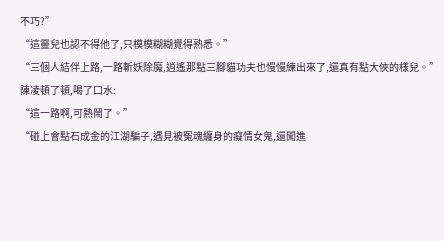不巧?”
“這靈兒也認不得他了,只模模糊糊覺得熟悉。”
“三個人結伴上路,一路斬妖除魔,逍遙那點三腳貓功夫也慢慢練出來了,還真有點大俠的樣兒。”
陳凌頓了頓,喝了口水:
“這一路啊,可熱鬧了。”
“碰上會點石成金的江湖騙子,遇見被冤魂纏身的癡情女鬼,還闖進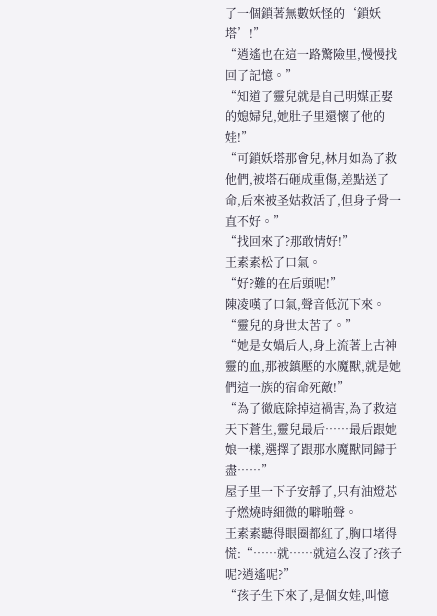了一個鎖著無數妖怪的‘鎖妖塔’!”
“逍遙也在這一路驚險里,慢慢找回了記憶。”
“知道了靈兒就是自己明媒正娶的媳婦兒,她肚子里還懷了他的娃!”
“可鎖妖塔那會兒,林月如為了救他們,被塔石砸成重傷,差點送了命,后來被圣姑救活了,但身子骨一直不好。”
“找回來了?那敢情好!”
王素素松了口氣。
“好?難的在后頭呢!”
陳凌嘆了口氣,聲音低沉下來。
“靈兒的身世太苦了。”
“她是女媧后人,身上流著上古神靈的血,那被鎮壓的水魔獸,就是她們這一族的宿命死敵!”
“為了徹底除掉這禍害,為了救這天下蒼生,靈兒最后……最后跟她娘一樣,選擇了跟那水魔獸同歸于盡……”
屋子里一下子安靜了,只有油燈芯子燃燒時細微的噼啪聲。
王素素聽得眼圈都紅了,胸口堵得慌:“……就……就這么沒了?孩子呢?逍遙呢?”
“孩子生下來了,是個女娃,叫憶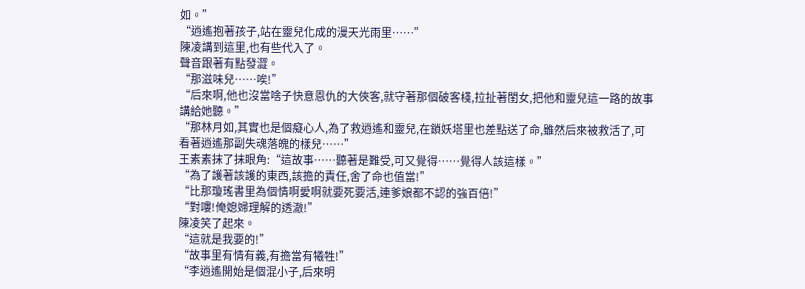如。”
“逍遙抱著孩子,站在靈兒化成的漫天光雨里……”
陳凌講到這里,也有些代入了。
聲音跟著有點發澀。
“那滋味兒……唉!”
“后來啊,他也沒當啥子快意恩仇的大俠客,就守著那個破客棧,拉扯著閨女,把他和靈兒這一路的故事講給她聽。”
“那林月如,其實也是個癡心人,為了救逍遙和靈兒,在鎖妖塔里也差點送了命,雖然后來被救活了,可看著逍遙那副失魂落魄的樣兒……”
王素素抹了抹眼角:“這故事……聽著是難受,可又覺得……覺得人該這樣。”
“為了護著該護的東西,該擔的責任,舍了命也值當!”
“比那瓊瑤書里為個情啊愛啊就要死要活,連爹娘都不認的強百倍!”
“對嘍!俺媳婦理解的透澈!”
陳凌笑了起來。
“這就是我要的!”
“故事里有情有義,有擔當有犧牲!”
“李逍遙開始是個混小子,后來明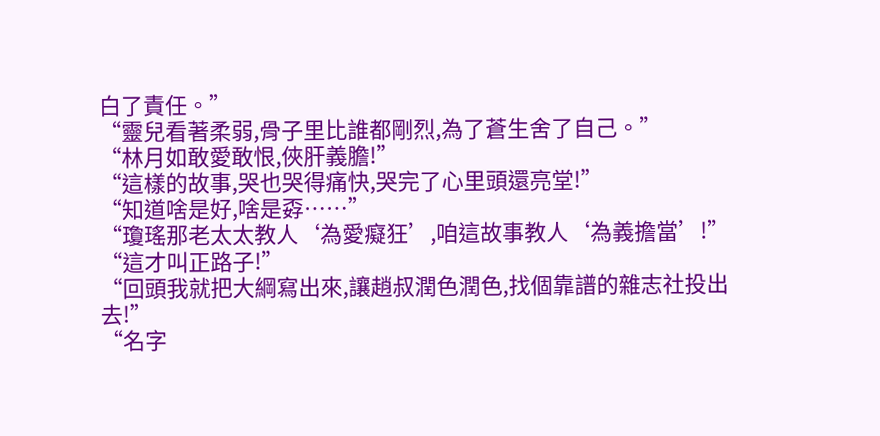白了責任。”
“靈兒看著柔弱,骨子里比誰都剛烈,為了蒼生舍了自己。”
“林月如敢愛敢恨,俠肝義膽!”
“這樣的故事,哭也哭得痛快,哭完了心里頭還亮堂!”
“知道啥是好,啥是孬……”
“瓊瑤那老太太教人‘為愛癡狂’,咱這故事教人‘為義擔當’!”
“這才叫正路子!”
“回頭我就把大綱寫出來,讓趙叔潤色潤色,找個靠譜的雜志社投出去!”
“名字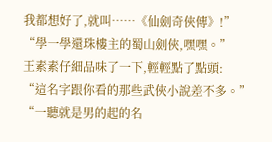我都想好了,就叫……《仙劍奇俠傳》!”
“學一學還珠樓主的蜀山劍俠,嘿嘿。”
王素素仔細品味了一下,輕輕點了點頭:
“這名字跟你看的那些武俠小說差不多。”
“一聽就是男的起的名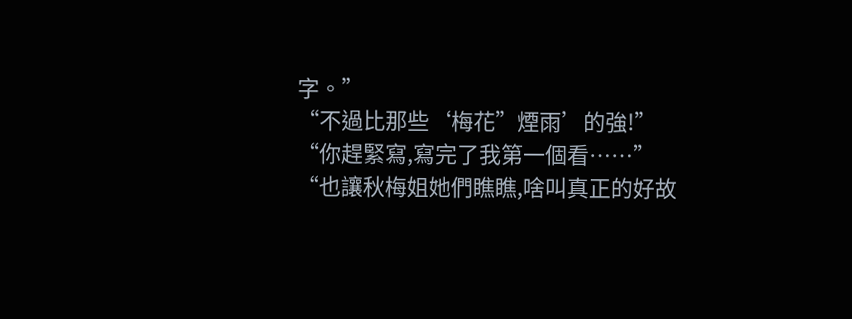字。”
“不過比那些‘梅花”煙雨’的強!”
“你趕緊寫,寫完了我第一個看……”
“也讓秋梅姐她們瞧瞧,啥叫真正的好故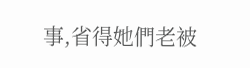事,省得她們老被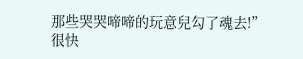那些哭哭啼啼的玩意兒勾了魂去!”
很快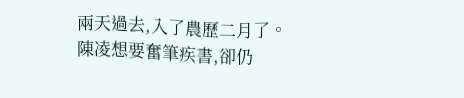兩天過去,入了農歷二月了。
陳凌想要奮筆疾書,卻仍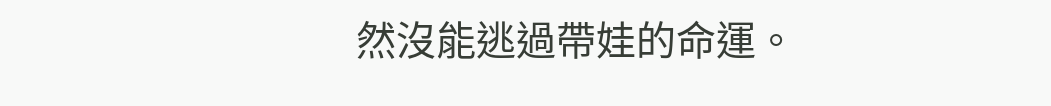然沒能逃過帶娃的命運。